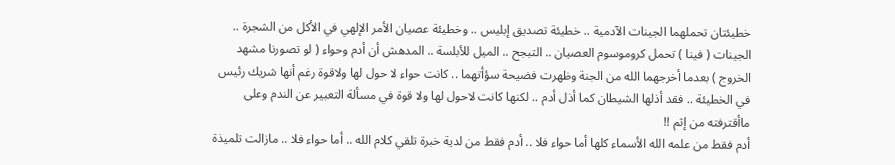خطيئتان تحملهما الجينات الآدمية .. خطيئة تصديق إبليس .. وخطيئة عصيان الأمر الإلهي في الأكل من الشجرة .. الجينات ( فينا ) تحمل كروموسوم العصيان .. التبجح .. الميل للأبلسة .. المدهش أن أدم وحواء ( لو تصورنا مشهد الخروج ) بعدما أخرجهما الله من الجنة وظهرت فضيحة سؤأتهما .. كانت حواء لا حول لها ولاقوة رغم أنها شريك رئيس في الخطيئة .. فقد أذلها الشيطان كما أذل أدم .. لكنها كانت لاحول لها ولا قوة في مسألة التعبير عن الندم وعلى ماأقترفته من إثم !!
أدم فقط من علمه الله الأسماء كلها أما حواء فلا .. أدم فقط من لدية خبرة تلقي كلام الله .. أما حواء فلا .. مازالت تلميذة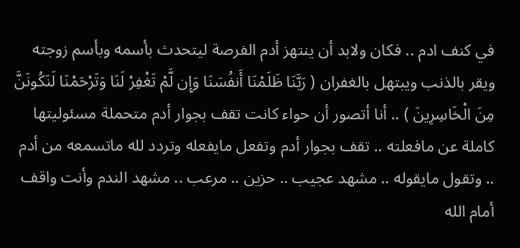في كنف ادم .. فكان ولابد أن ينتهز أدم الفرصة ليتحدث بأسمه وبأسم زوجته ويقر بالذنب ويبتهل بالغفران ( رَبَّنَا ظَلَمْنَا أَنفُسَنَا وَإِن لَّمْ تَغْفِرْ لَنَا وَتَرْحَمْنَا لَنَكُونَنَّ مِنَ الْخَاسِرِينَ ) .. أنا أتصور أن حواء كانت تقف بجوار أدم متحملة مسئوليتها كاملة عن مافعلته .. تقف بجوار أدم وتفعل مايفعله وتردد لله ماتسمعه من أدم .. وتقول مايقوله .. مشهد عجيب .. حزين .. مرعب .. مشهد الندم وأنت واقف أمام الله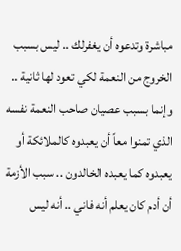مباشرة وتدعوه أن يغفرلك .. ليس بسبب الخروج من النعمة لكي تعود لها ثانية .. وإنما بسبب عصيان صاحب النعمة نفسه الذي تمنوا معاً أن يعبدوه كالملائكة أو يعبدوه كما يعبده الخالدون .. سبب الأزمة أن أدم كان يعلم أنه فاني .. أنه ليس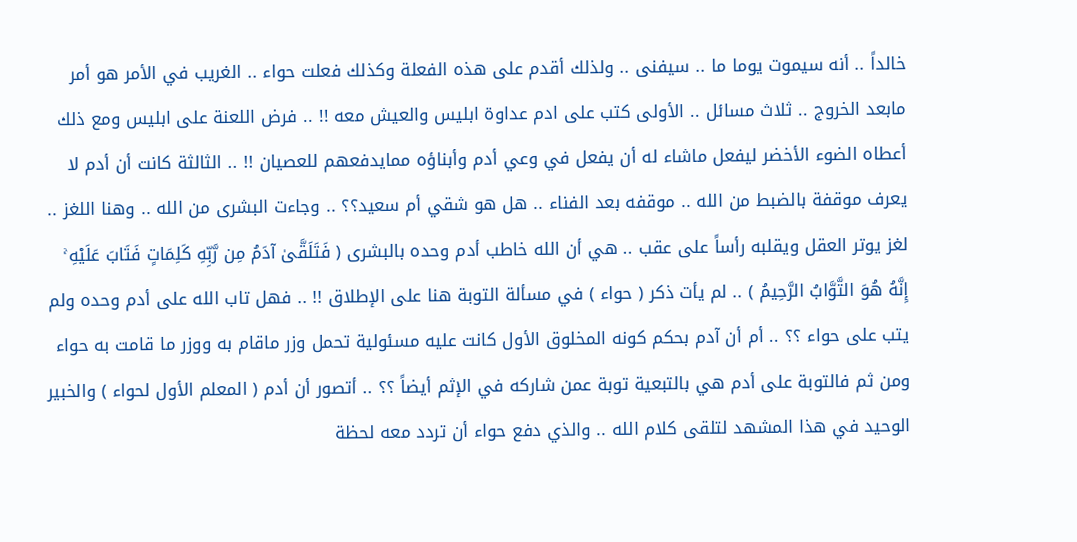خالداً .. أنه سيموت يوما ما .. سيفنى .. ولذلك أقدم على هذه الفعلة وكذلك فعلت حواء .. الغريب في الأمر هو أمر مابعد الخروج .. ثلاث مسائل .. الأولى كتب على ادم عداوة ابليس والعيش معه !! .. فرض اللعنة على ابليس ومع ذلك أعطاه الضوء الأخضر ليفعل ماشاء له أن يفعل في وعي أدم وأبناؤه ممايدفعهم للعصيان !! .. الثالثة كانت أن أدم لا يعرف موقفة بالضبط من الله .. موقفه بعد الفناء .. هل هو شقي أم سعيد؟؟ .. وجاءت البشرى من الله .. وهنا اللغز .. لغز يوتر العقل ويقلبه رأساً على عقب .. هي أن الله خاطب أدم وحده بالبشرى ( فَتَلَقَّىٰ آدَمُ مِن رَّبِّهِ كَلِمَاتٍ فَتَابَ عَلَيْهِ ۚ إِنَّهُ هُوَ التَّوَّابُ الرَّحِيمُ ) .. لم يأت ذكر ( حواء ) في مسألة التوبة هنا على الإطلاق !! .. فهل تاب الله على أدم وحده ولم يتب على حواء ؟؟ .. أم أن آدم بحكم كونه المخلوق الأول كانت عليه مسئولية تحمل وزر ماقام به ووزر ما قامت به حواء ومن ثم فالتوبة على أدم هي بالتبعية توبة عمن شاركه في الإثم أيضاً ؟؟ .. أتصور أن أدم ( المعلم الأول لحواء ) والخبير الوحيد في هذا المشهد لتلقى كلام الله .. والذي دفع حواء أن تردد معه لحظة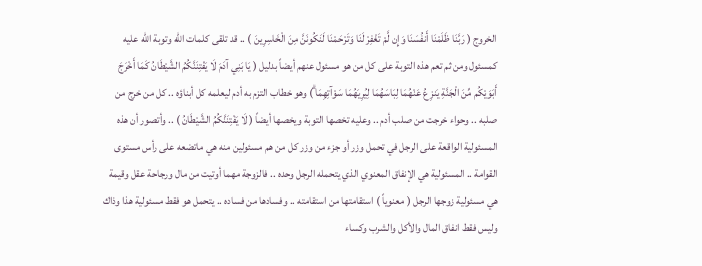الخروج ( رَبَّنَا ظَلَمْنَا أَنفُسَنَا وَإِن لَّمْ تَغْفِرْ لَنَا وَتَرْحَمْنَا لَنَكُونَنَّ مِنَ الْخَاسِرِينَ ) .. قد تلقى كلمات الله وتوبة الله عليه كمسئول ومن ثم تعم هذه التوبة على كل من هو مسئول عنهم أيضاً بدليل ( يَا بَنِي آدَمَ لَا يَفْتِنَنَّكُمُ الشَّيْطَانُ كَمَا أَخْرَجَ أَبَوَيْكُم مِّنَ الْجَنَّةِ يَنزِعُ عَنْهُمَا لِبَاسَهُمَا لِيُرِيَهُمَا سَوْآتِهِمَا ۗ) وهو خطاب التزم به أدم ليعلمه كل أبناؤه .. كل من خرج من صلبه .. وحواء خرجت من صلب أدم .. وعليه تخصها التوبة ويخصها أيضاً ( لَا يَفْتِنَنَّكُمُ الشَّيْطَانُ ) .. وأتصور أن هذه المسئولية الواقعة على الرجل في تحمل وزر أو جزء من وزر كل من هم مسئولين منه هي ماتضعه على رأس مستوى القوامة .. المسئولية هي الإنفاق المعنوي الذي يتحمله الرجل وحده .. فالزوجة مهما أوتيت من مال ورجاحة عقل وقيمة هي مسئولية زوجها الرجل ( معنوياً ) استقامتها من استقامته .. وفسادها من فساده .. يتحمل هو فقط مسئولية هذا وذاك وليس فقط انفاق المال والأكل والشرب وكساء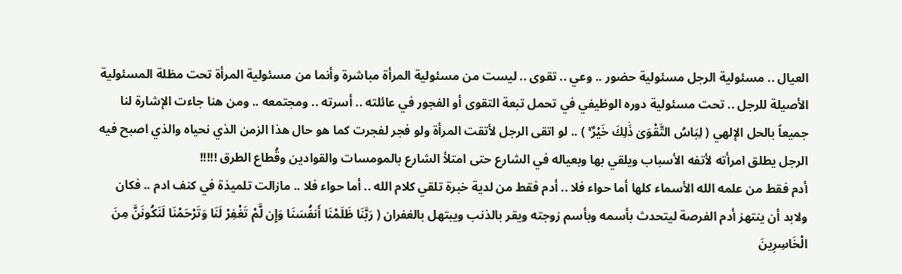العيال .. مسئولية الرجل مسئولية حضور .. وعي .. تقوى .. ليست من مسئولية المرأة مباشرة وأنما من مسئولية المرأة تحت مظلة المسئولية الأصيلة للرجل .. تحت مسئولية دوره الوظيفي في تحمل تبعة التقوى أو الفجور في عائلته .. أسرته .. ومجتمعه .. ومن هنا جاءت الإشارة لنا جميعاً بالحل الإلهي ( لِبَاسُ التَّقْوَىٰ ذَٰلِكَ خَيْرٌ ۚ ) .. لو اتقى الرجل لأتقت المرأة ولو فجر لفجرت كما هو حال هذا الزمن الذي نحياه والذي اصبح فيه الرجل يطلق امرأته لأتفه الأسباب ويلقي بها وبعياله في الشارع حتى امتلأ الشارع بالمومسات والقوادين وقُطاع الطرق !!!!!
أدم فقط من علمه الله الأسماء كلها أما حواء فلا .. أدم فقط من لدية خبرة تلقي كلام الله .. أما حواء فلا .. مازالت تلميذة في كنف ادم .. فكان ولابد أن ينتهز أدم الفرصة ليتحدث بأسمه وبأسم زوجته ويقر بالذنب ويبتهل بالغفران ( رَبَّنَا ظَلَمْنَا أَنفُسَنَا وَإِن لَّمْ تَغْفِرْ لَنَا وَتَرْحَمْنَا لَنَكُونَنَّ مِنَ الْخَاسِرِينَ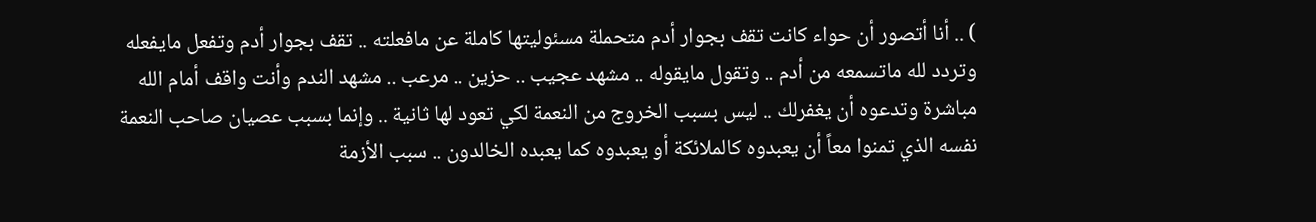) .. أنا أتصور أن حواء كانت تقف بجوار أدم متحملة مسئوليتها كاملة عن مافعلته .. تقف بجوار أدم وتفعل مايفعله وتردد لله ماتسمعه من أدم .. وتقول مايقوله .. مشهد عجيب .. حزين .. مرعب .. مشهد الندم وأنت واقف أمام الله مباشرة وتدعوه أن يغفرلك .. ليس بسبب الخروج من النعمة لكي تعود لها ثانية .. وإنما بسبب عصيان صاحب النعمة نفسه الذي تمنوا معاً أن يعبدوه كالملائكة أو يعبدوه كما يعبده الخالدون .. سبب الأزمة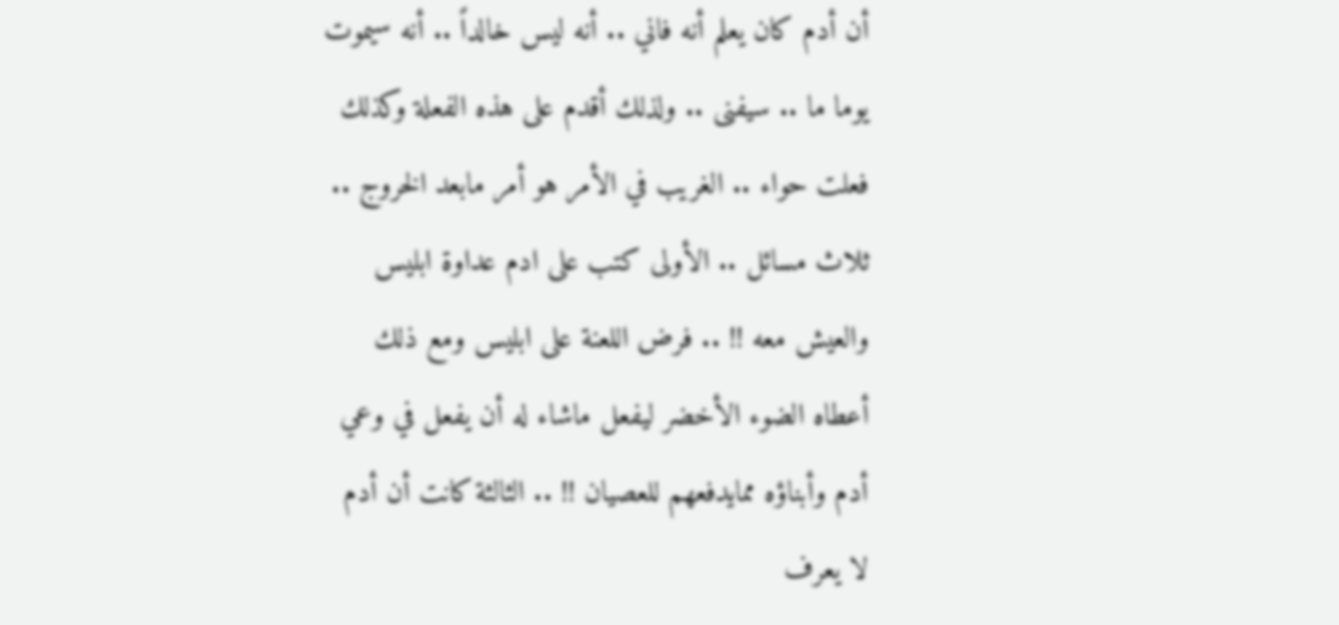أن أدم كان يعلم أنه فاني .. أنه ليس خالداً .. أنه سيموت يوما ما .. سيفنى .. ولذلك أقدم على هذه الفعلة وكذلك فعلت حواء .. الغريب في الأمر هو أمر مابعد الخروج .. ثلاث مسائل .. الأولى كتب على ادم عداوة ابليس والعيش معه !! .. فرض اللعنة على ابليس ومع ذلك أعطاه الضوء الأخضر ليفعل ماشاء له أن يفعل في وعي أدم وأبناؤه ممايدفعهم للعصيان !! .. الثالثة كانت أن أدم لا يعرف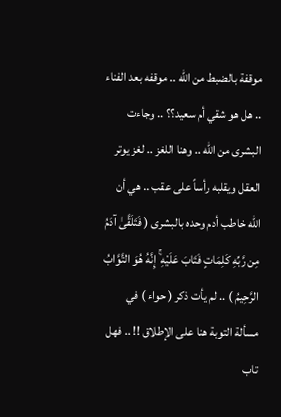موقفة بالضبط من الله .. موقفه بعد الفناء .. هل هو شقي أم سعيد؟؟ .. وجاءت البشرى من الله .. وهنا اللغز .. لغز يوتر العقل ويقلبه رأساً على عقب .. هي أن الله خاطب أدم وحده بالبشرى ( فَتَلَقَّىٰ آدَمُ مِن رَّبِّهِ كَلِمَاتٍ فَتَابَ عَلَيْهِ ۚ إِنَّهُ هُوَ التَّوَّابُ الرَّحِيمُ ) .. لم يأت ذكر ( حواء ) في مسألة التوبة هنا على الإطلاق !! .. فهل تاب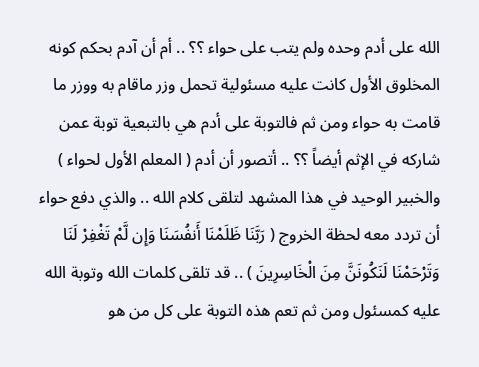الله على أدم وحده ولم يتب على حواء ؟؟ .. أم أن آدم بحكم كونه المخلوق الأول كانت عليه مسئولية تحمل وزر ماقام به ووزر ما قامت به حواء ومن ثم فالتوبة على أدم هي بالتبعية توبة عمن شاركه في الإثم أيضاً ؟؟ .. أتصور أن أدم ( المعلم الأول لحواء ) والخبير الوحيد في هذا المشهد لتلقى كلام الله .. والذي دفع حواء أن تردد معه لحظة الخروج ( رَبَّنَا ظَلَمْنَا أَنفُسَنَا وَإِن لَّمْ تَغْفِرْ لَنَا وَتَرْحَمْنَا لَنَكُونَنَّ مِنَ الْخَاسِرِينَ ) .. قد تلقى كلمات الله وتوبة الله عليه كمسئول ومن ثم تعم هذه التوبة على كل من هو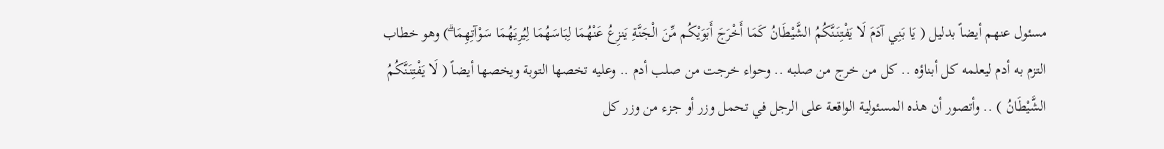مسئول عنهم أيضاً بدليل ( يَا بَنِي آدَمَ لَا يَفْتِنَنَّكُمُ الشَّيْطَانُ كَمَا أَخْرَجَ أَبَوَيْكُم مِّنَ الْجَنَّةِ يَنزِعُ عَنْهُمَا لِبَاسَهُمَا لِيُرِيَهُمَا سَوْآتِهِمَا ۗ) وهو خطاب التزم به أدم ليعلمه كل أبناؤه .. كل من خرج من صلبه .. وحواء خرجت من صلب أدم .. وعليه تخصها التوبة ويخصها أيضاً ( لَا يَفْتِنَنَّكُمُ الشَّيْطَانُ ) .. وأتصور أن هذه المسئولية الواقعة على الرجل في تحمل وزر أو جزء من وزر كل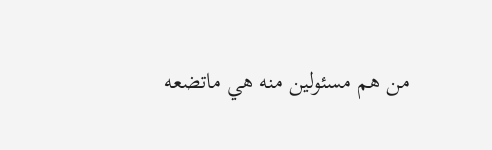من هم مسئولين منه هي ماتضعه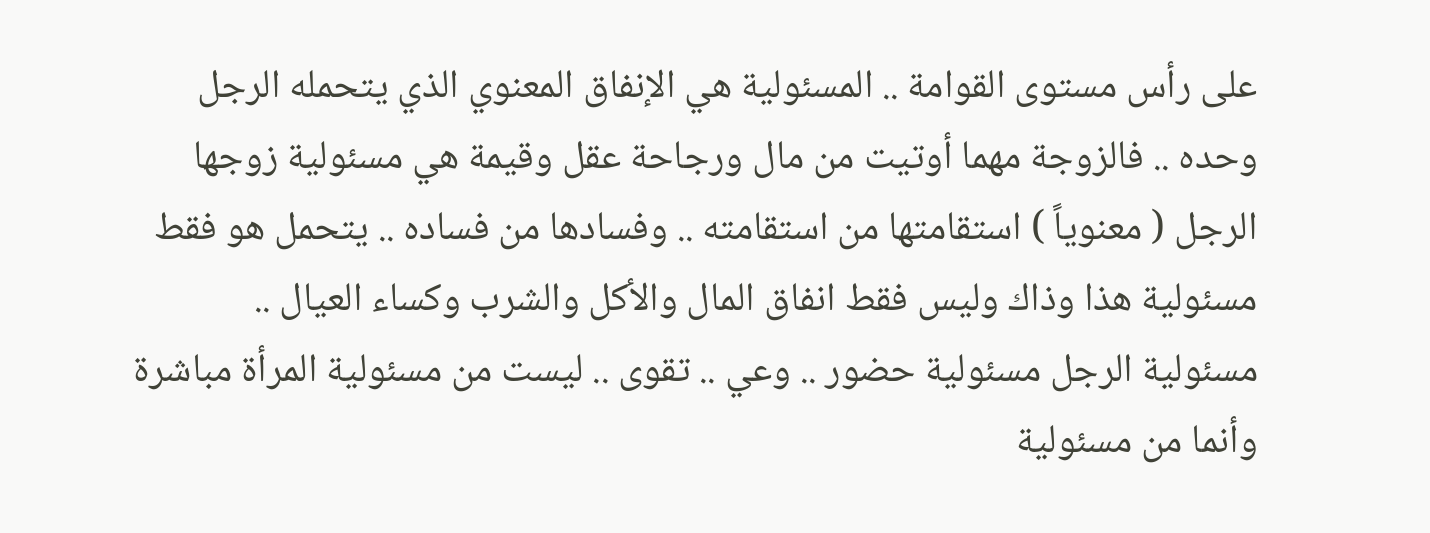على رأس مستوى القوامة .. المسئولية هي الإنفاق المعنوي الذي يتحمله الرجل وحده .. فالزوجة مهما أوتيت من مال ورجاحة عقل وقيمة هي مسئولية زوجها الرجل ( معنوياً ) استقامتها من استقامته .. وفسادها من فساده .. يتحمل هو فقط مسئولية هذا وذاك وليس فقط انفاق المال والأكل والشرب وكساء العيال .. مسئولية الرجل مسئولية حضور .. وعي .. تقوى .. ليست من مسئولية المرأة مباشرة وأنما من مسئولية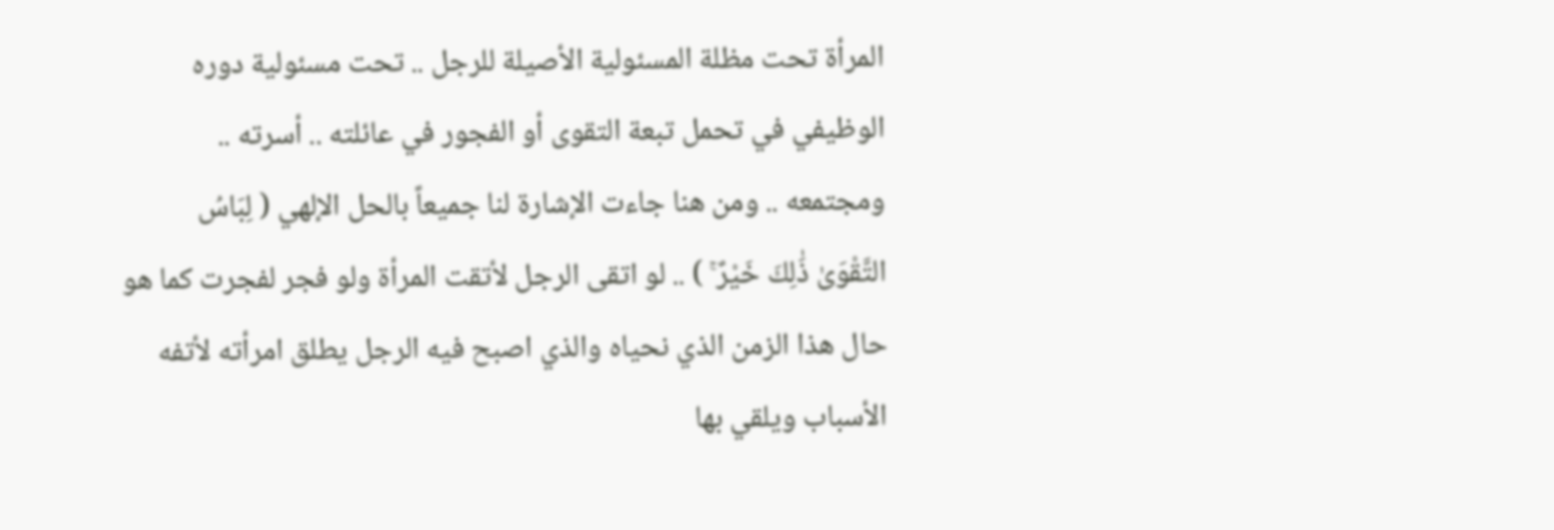المرأة تحت مظلة المسئولية الأصيلة للرجل .. تحت مسئولية دوره الوظيفي في تحمل تبعة التقوى أو الفجور في عائلته .. أسرته .. ومجتمعه .. ومن هنا جاءت الإشارة لنا جميعاً بالحل الإلهي ( لِبَاسُ التَّقْوَىٰ ذَٰلِكَ خَيْرٌ ۚ ) .. لو اتقى الرجل لأتقت المرأة ولو فجر لفجرت كما هو حال هذا الزمن الذي نحياه والذي اصبح فيه الرجل يطلق امرأته لأتفه الأسباب ويلقي بها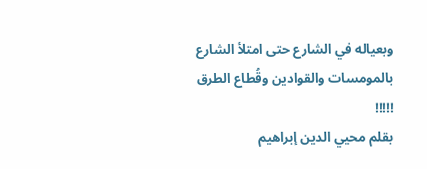وبعياله في الشارع حتى امتلأ الشارع بالمومسات والقوادين وقُطاع الطرق !!!!!
بقلم محيي الدين إبراهيم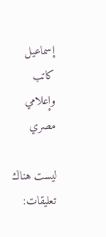إسماعيل
كاتب وإعلامي مصري

ليست هناك تعليقات: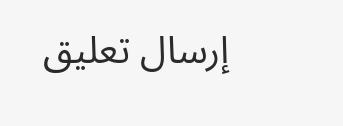إرسال تعليق